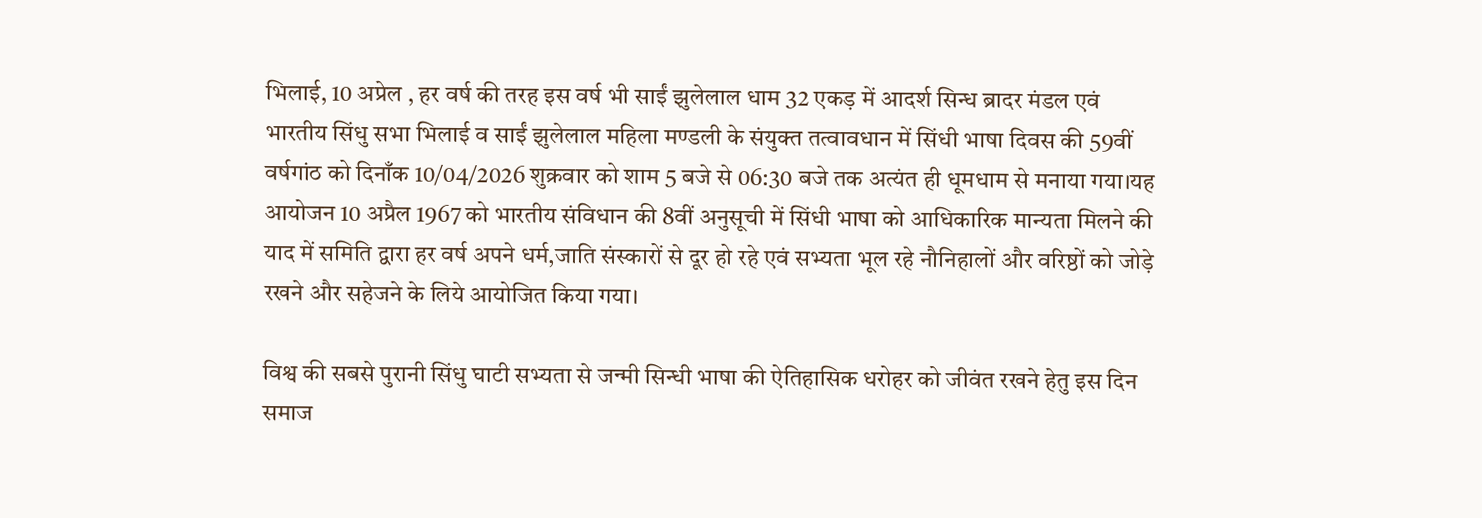भिलाई, 10 अप्रेल , हर वर्ष की तरह इस वर्ष भी साईं झुलेलाल धाम 32 एकड़ में आदर्श सिन्ध ब्रादर मंडल एवं भारतीय सिंधु सभा भिलाई व साईं झुलेलाल महिला मण्डली के संयुक्त तत्वावधान में सिंधी भाषा दिवस की 59वीं वर्षगांठ को दिनाँक 10/04/2026 शुक्रवार को शाम 5 बजे से 06:30 बजे तक अत्यंत ही धूमधाम से मनाया गया।यह आयोजन 10 अप्रैल 1967 को भारतीय संविधान की 8वीं अनुसूची में सिंधी भाषा को आधिकारिक मान्यता मिलने की याद में समिति द्वारा हर वर्ष अपने धर्म,जाति संस्कारों से दूर हो रहे एवं सभ्यता भूल रहे नौनिहालों और वरिष्ठों को जोड़े रखने और सहेजने के लिये आयोजित किया गया।

विश्व की सबसे पुरानी सिंधु घाटी सभ्यता से जन्मी सिन्धी भाषा की ऐतिहासिक धरोहर को जीवंत रखने हेतु इस दिन समाज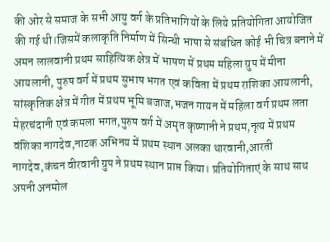की ओर से समाज के सभी आयु वर्ग के प्रतिभागियों के लिये प्रतियोगिता आयोजित की गई थी।जिसमें कलाकृति निर्माण में सिन्धी भाषा से संबंधित कोई भी चित्र बनाने में अमन लालवानी प्रथम साहित्यिक क्षेत्र में भाषण में प्रथम महिला ग्रुप में मीना आयलानी, पुरुष वर्ग में प्रथम सुभाष भगत एवं कविता में प्रथम राशिका आयलानी, सांस्कृतिक क्षेत्र में गीत में प्रथम भूमि बजाज,भजन गायन में महिला वर्ग प्रथम लता मेहरचंदानी एवं कमला भगत,पुरुष वर्ग में अमृत कृष्णानी ने प्रथम,नृत्य में प्रथम वंशिका नागदेव,नाटक अभिनय में प्रथम स्थान अलका थारवानी,आरती नागदेव,कंचन वीरवानी ग्रुप ने प्रथम स्थान प्राप्त किया। प्रतियोगिताएं के साथ साथ अपनी अनमोल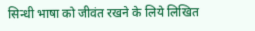सिन्धी भाषा को जीवंत रखने के लिये लिखित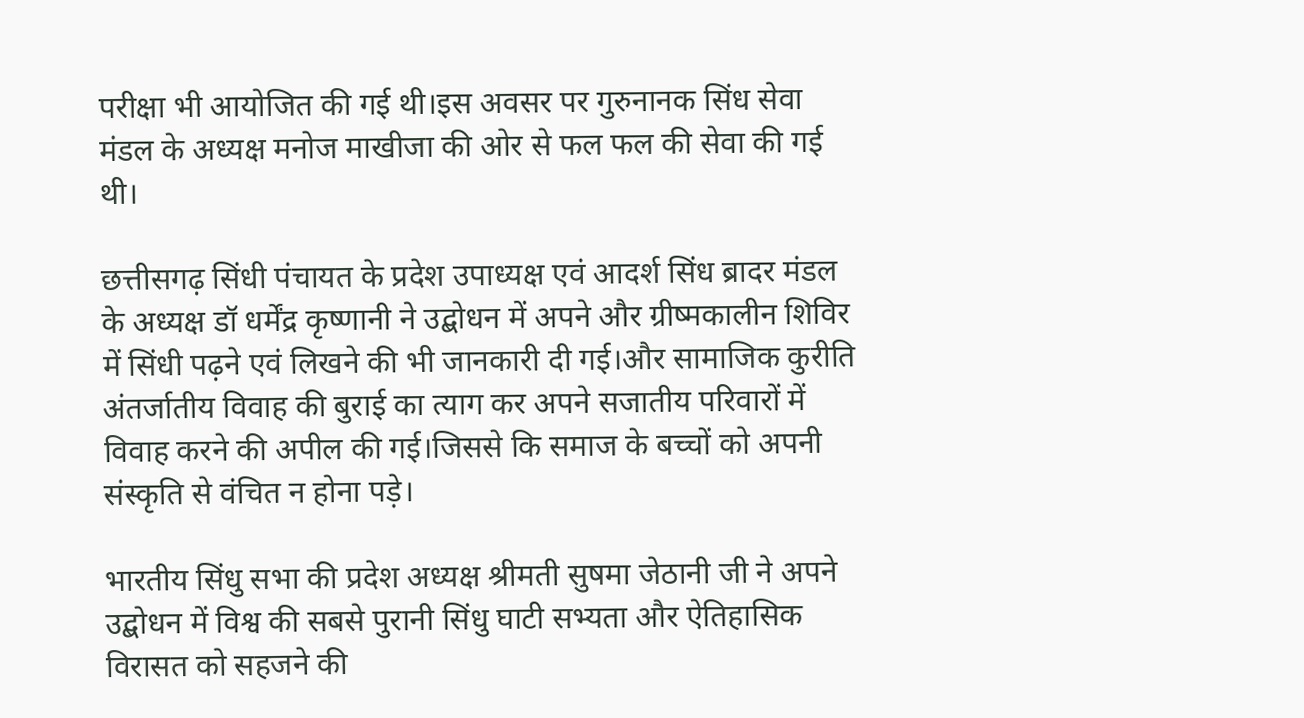परीक्षा भी आयोजित की गई थी।इस अवसर पर गुरुनानक सिंध सेवा मंडल के अध्यक्ष मनोज माखीजा की ओर से फल फल की सेवा की गई थी।

छत्तीसगढ़ सिंधी पंचायत के प्रदेश उपाध्यक्ष एवं आदर्श सिंध ब्रादर मंडल के अध्यक्ष डॉ धर्मेंद्र कृष्णानी ने उद्बोधन में अपने और ग्रीष्मकालीन शिविर में सिंधी पढ़ने एवं लिखने की भी जानकारी दी गई।और सामाजिक कुरीति अंतर्जातीय विवाह की बुराई का त्याग कर अपने सजातीय परिवारों में विवाह करने की अपील की गई।जिससे कि समाज के बच्चों को अपनी संस्कृति से वंचित न होना पड़े।

भारतीय सिंधु सभा की प्रदेश अध्यक्ष श्रीमती सुषमा जेठानी जी ने अपने उद्बोधन में विश्व की सबसे पुरानी सिंधु घाटी सभ्यता और ऐतिहासिक विरासत को सहजने की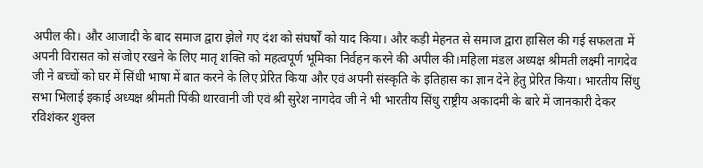अपील की। और आजादी के बाद समाज द्वारा झेले गए दंश को संघर्षों को याद किया। और कड़ी मेहनत से समाज द्वारा हासिल की गई सफलता में अपनी विरासत को संजोए रखने के लिए मातृ शक्ति को महत्वपूर्ण भूमिका निर्वहन करने की अपील की।महिला मंडल अध्यक्ष श्रीमती लक्ष्मी नागदेव जी ने बच्चों को घर में सिंधी भाषा में बात करने के लिए प्रेरित किया और एवं अपनी संस्कृति के इतिहास का ज्ञान देने हेतु प्रेरित किया। भारतीय सिंधु सभा भिलाई इकाई अध्यक्ष श्रीमती पिंकी थारवानी जी एवं श्री सुरेश नागदेव जी ने भी भारतीय सिंधु राष्ट्रीय अकादमी के बारे में जानकारी देकर रविशंकर शुक्ल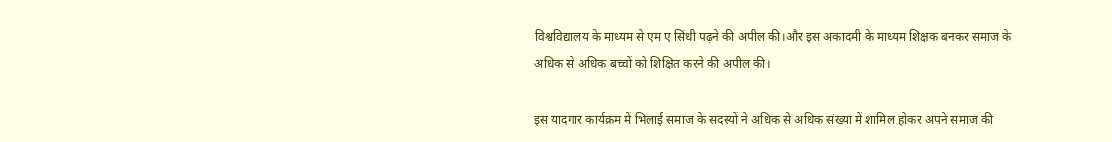विश्वविद्यालय के माध्यम से एम ए सिंधी पढ़ने की अपील की।और इस अकादमी के माध्यम शिक्षक बनकर समाज के अधिक से अधिक बच्चों को शिक्षित करने की अपील की।

इस यादगार कार्यक्रम में भिलाई समाज के सदस्यों ने अधिक से अधिक संख्या में शामिल होकर अपने समाज की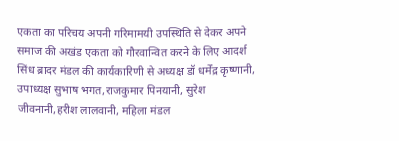एकता का परिचय अपनी गरिमामयी उपस्थिति से देकर अपने समाज की अखंड एकता को गौरवान्वित करने के लिए आदर्श सिंध ब्रादर मंडल की कार्यकारिणी से अध्यक्ष डॉ धर्मेंद्र कृष्णानी, उपाध्यक्ष सुभाष भगत,राजकुमार पिनयानी, सुरेश जीवनानी,हरीश लालवानी, महिला मंडल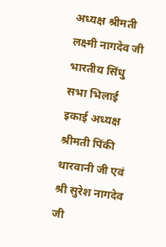अध्यक्ष श्रीमती लक्ष्मी नागदेव जी भारतीय सिंधु सभा भिलाई इकाई अध्यक्ष श्रीमती पिंकी थारवानी जी एवं श्री सुरेश नागदेव जी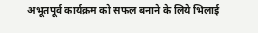अभूतपूर्व कार्यक्रम को सफल बनाने के लिये भिलाई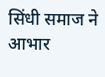सिंधी समाज ने आभार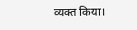व्यक्त किया।